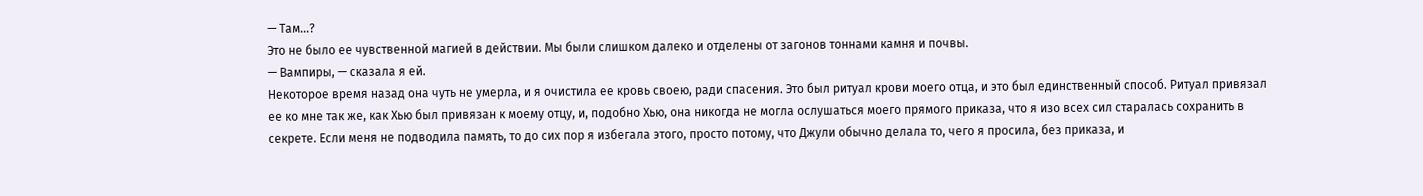— Там…?
Это не было ее чувственной магией в действии. Мы были слишком далеко и отделены от загонов тоннами камня и почвы.
— Вампиры, — сказала я ей.
Некоторое время назад она чуть не умерла, и я очистила ее кровь своею, ради спасения. Это был ритуал крови моего отца, и это был единственный способ. Ритуал привязал ее ко мне так же, как Хью был привязан к моему отцу, и, подобно Хью, она никогда не могла ослушаться моего прямого приказа, что я изо всех сил старалась сохранить в секрете. Если меня не подводила память, то до сих пор я избегала этого, просто потому, что Джули обычно делала то, чего я просила, без приказа, и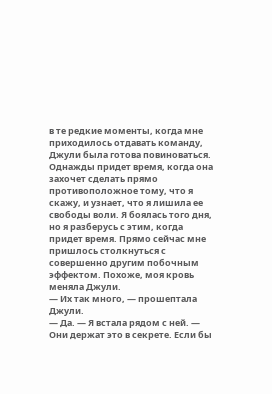в те редкие моменты, когда мне приходилось отдавать команду, Джули была готова повиноваться. Однажды придет время, когда она захочет сделать прямо противоположное тому, что я скажу, и узнает, что я лишила ее свободы воли. Я боялась того дня, но я разберусь с этим, когда придет время. Прямо сейчас мне пришлось столкнуться с совершенно другим побочным эффектом. Похоже, моя кровь меняла Джули.
— Их так много, — прошептала Джули.
— Да. — Я встала рядом с ней. — Они держат это в секрете. Если бы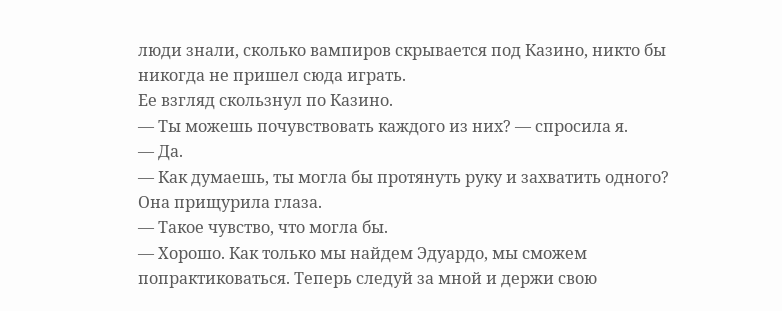люди знали, сколько вампиров скрывается под Казино, никто бы никогда не пришел сюда играть.
Ее взгляд скользнул по Казино.
— Ты можешь почувствовать каждого из них? — спросила я.
— Да.
— Как думаешь, ты могла бы протянуть руку и захватить одного?
Она прищурила глаза.
— Такое чувство, что могла бы.
— Хорошо. Как только мы найдем Эдуардо, мы сможем попрактиковаться. Теперь следуй за мной и держи свою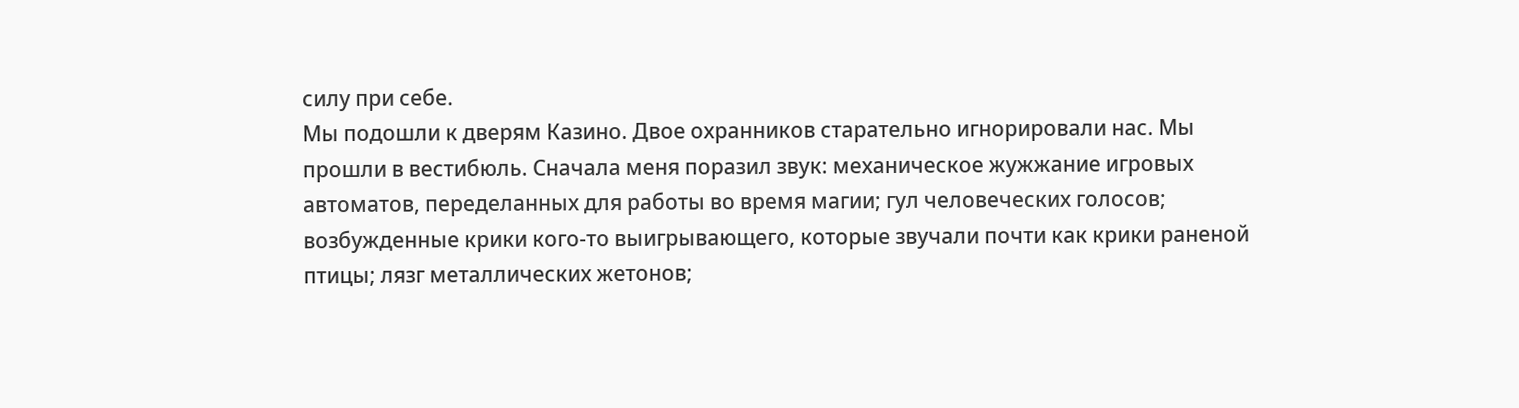силу при себе.
Мы подошли к дверям Казино. Двое охранников старательно игнорировали нас. Мы прошли в вестибюль. Сначала меня поразил звук: механическое жужжание игровых автоматов, переделанных для работы во время магии; гул человеческих голосов; возбужденные крики кого-то выигрывающего, которые звучали почти как крики раненой птицы; лязг металлических жетонов;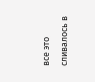все это сливалось в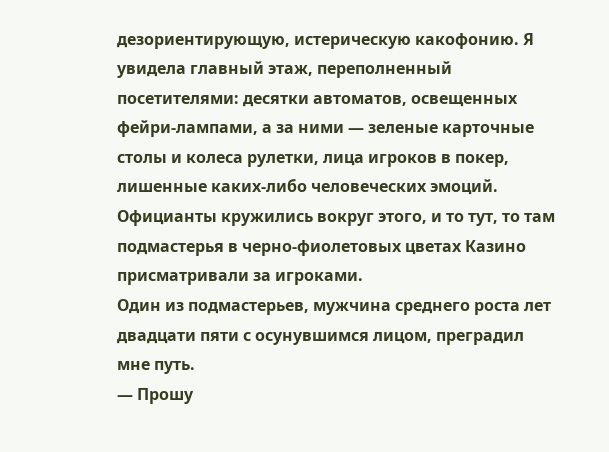дезориентирующую, истерическую какофонию. Я увидела главный этаж, переполненный посетителями: десятки автоматов, освещенных фейри-лампами, а за ними — зеленые карточные столы и колеса рулетки, лица игроков в покер, лишенные каких-либо человеческих эмоций. Официанты кружились вокруг этого, и то тут, то там подмастерья в черно-фиолетовых цветах Казино присматривали за игроками.
Один из подмастерьев, мужчина среднего роста лет двадцати пяти с осунувшимся лицом, преградил мне путь.
— Прошу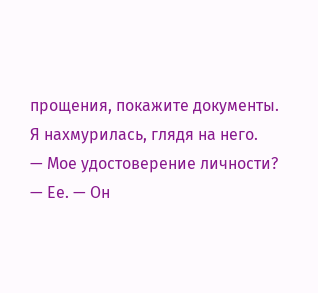прощения, покажите документы.
Я нахмурилась, глядя на него.
— Мое удостоверение личности?
— Ее. — Он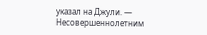указал на Джули. — Несовершеннолетним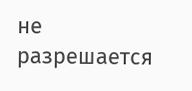не разрешается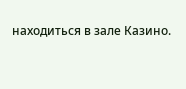находиться в зале Казино.